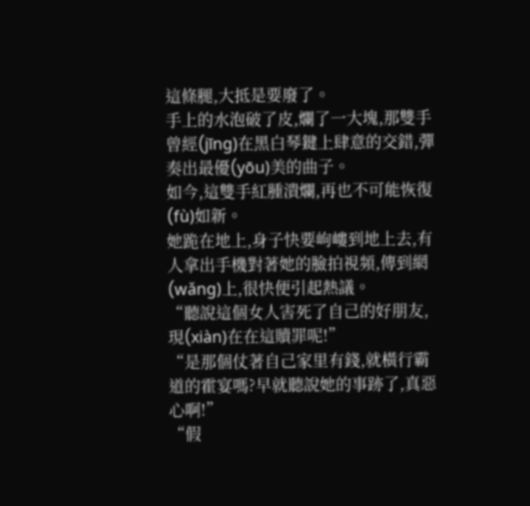這條腿,大抵是要廢了。
手上的水泡破了皮,爛了一大塊,那雙手曾經(jīng)在黑白琴鍵上肆意的交錯,彈奏出最優(yōu)美的曲子。
如今,這雙手紅腫潰爛,再也不可能恢復(fù)如新。
她跪在地上,身子快要岣嶁到地上去,有人拿出手機對著她的臉拍視頻,傳到網(wǎng)上,很快便引起熱議。
“聽說這個女人害死了自己的好朋友,現(xiàn)在在這贖罪呢!”
“是那個仗著自己家里有錢,就橫行霸道的霍宴嗎?早就聽說她的事跡了,真惡心啊!”
“假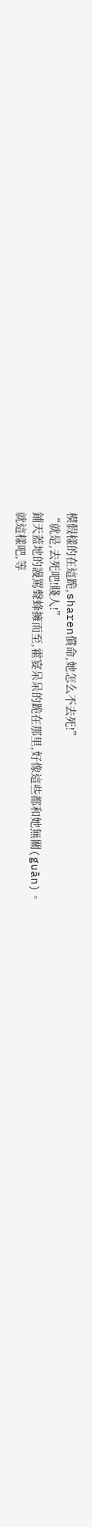模假樣的在這跪,sharen償命,她怎么不去死!”
“就是,去死吧!賤人!”
鋪天蓋地的謾罵聲蜂擁而至,霍宴呆呆的跪在那里,好像這些都和她無關(guān)。
就這樣吧,等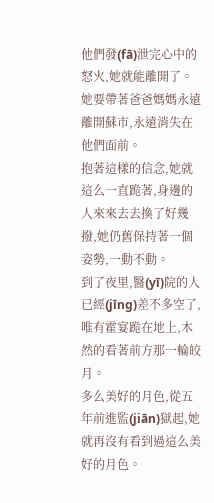他們發(fā)泄完心中的怒火,她就能離開了。
她要帶著爸爸媽媽永遠離開蘇市,永遠消失在他們面前。
抱著這樣的信念,她就這么一直跪著,身邊的人來來去去換了好幾撥,她仍舊保持著一個姿勢,一動不動。
到了夜里,醫(yī)院的人已經(jīng)差不多空了,唯有霍宴跪在地上,木然的看著前方那一輪皎月。
多么美好的月色,從五年前進監(jiān)獄起,她就再沒有看到過這么美好的月色。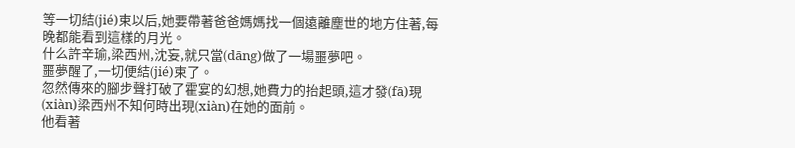等一切結(jié)束以后,她要帶著爸爸媽媽找一個遠離塵世的地方住著,每晚都能看到這樣的月光。
什么許辛瑜,梁西州,沈妄,就只當(dāng)做了一場噩夢吧。
噩夢醒了,一切便結(jié)束了。
忽然傳來的腳步聲打破了霍宴的幻想,她費力的抬起頭,這才發(fā)現(xiàn)梁西州不知何時出現(xiàn)在她的面前。
他看著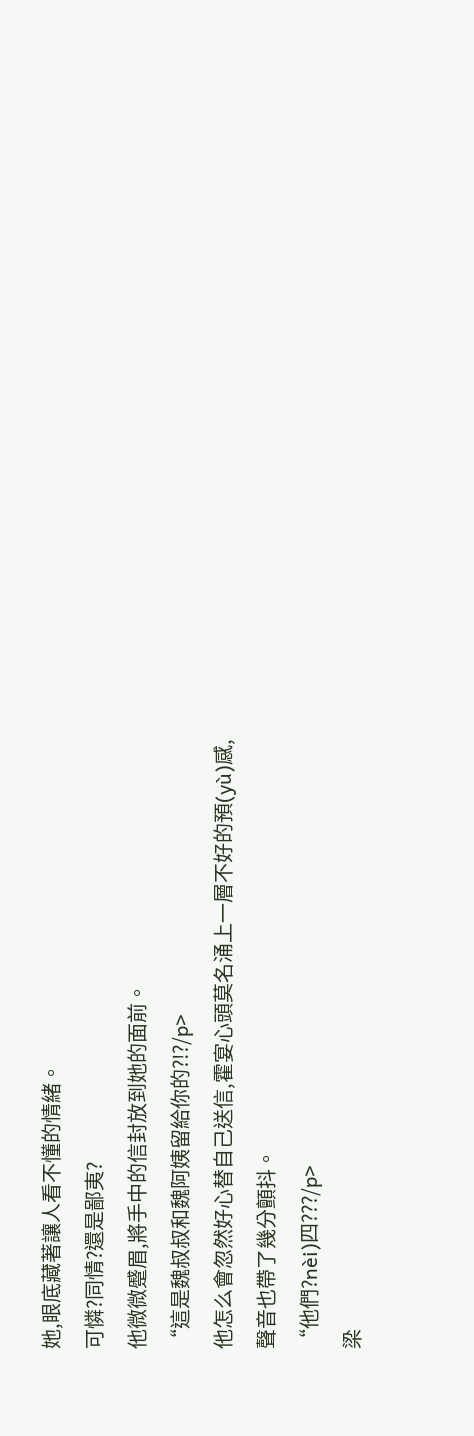她,眼底藏著讓人看不懂的情緒。
可憐?同情?還是鄙夷?
他微微蹙眉,將手中的信封放到她的面前。
“這是魏叔叔和魏阿姨留給你的?!?/p>
他怎么會忽然好心替自己送信,霍宴心頭莫名涌上一層不好的預(yù)感,聲音也帶了幾分顫抖。
“他們?nèi)四???/p>
梁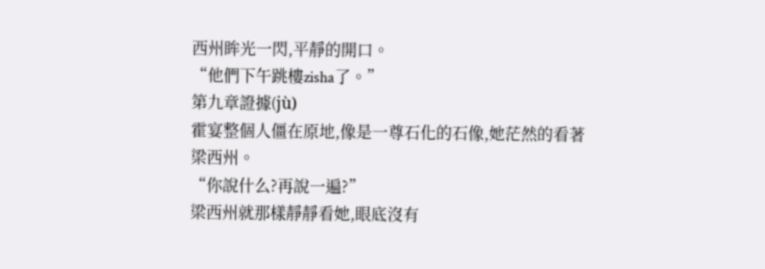西州眸光一閃,平靜的開口。
“他們下午跳樓zisha了。”
第九章證據(jù)
霍宴整個人僵在原地,像是一尊石化的石像,她茫然的看著梁西州。
“你說什么?再說一遍?”
梁西州就那樣靜靜看她,眼底沒有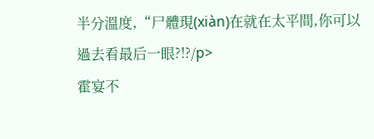半分溫度,“尸體現(xiàn)在就在太平間,你可以過去看最后一眼?!?/p>
霍宴不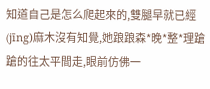知道自己是怎么爬起來的,雙腿早就已經(jīng)麻木沒有知覺,她踉踉森*晚*整*理蹌蹌的往太平間走,眼前仿佛一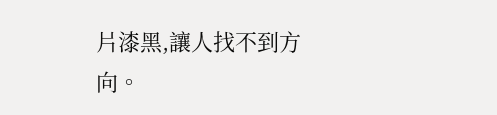片漆黑,讓人找不到方向。